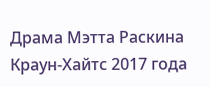Драма Мэтта Раскина Краун-Хайтс 2017 года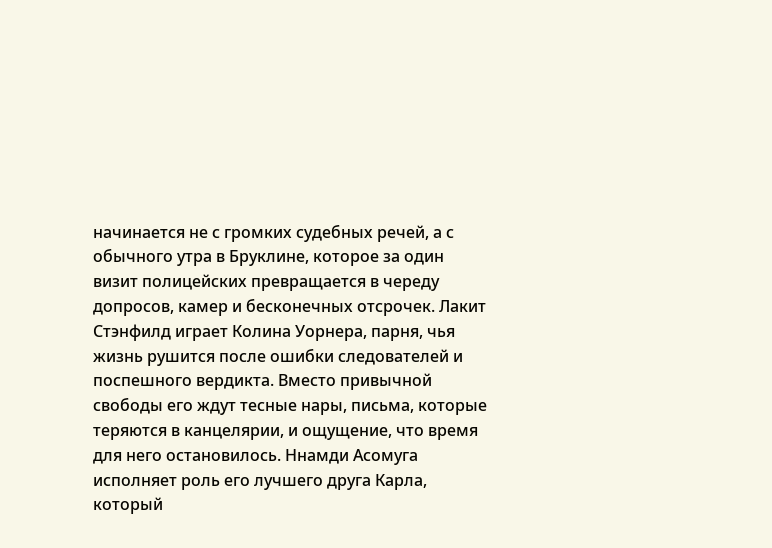начинается не с громких судебных речей, а с обычного утра в Бруклине, которое за один визит полицейских превращается в череду допросов, камер и бесконечных отсрочек. Лакит Стэнфилд играет Колина Уорнера, парня, чья жизнь рушится после ошибки следователей и поспешного вердикта. Вместо привычной свободы его ждут тесные нары, письма, которые теряются в канцелярии, и ощущение, что время для него остановилось. Ннамди Асомуга исполняет роль его лучшего друга Карла, который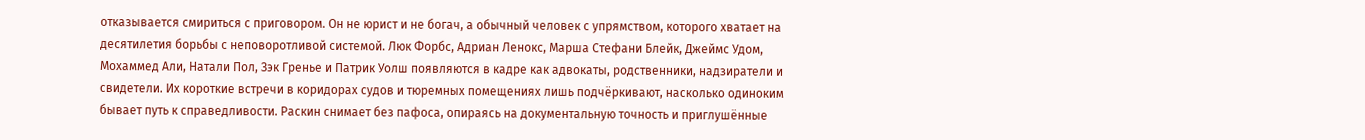отказывается смириться с приговором. Он не юрист и не богач, а обычный человек с упрямством, которого хватает на десятилетия борьбы с неповоротливой системой. Люк Форбс, Адриан Ленокс, Марша Стефани Блейк, Джеймс Удом, Мохаммед Али, Натали Пол, Зэк Гренье и Патрик Уолш появляются в кадре как адвокаты, родственники, надзиратели и свидетели. Их короткие встречи в коридорах судов и тюремных помещениях лишь подчёркивают, насколько одиноким бывает путь к справедливости. Раскин снимает без пафоса, опираясь на документальную точность и приглушённые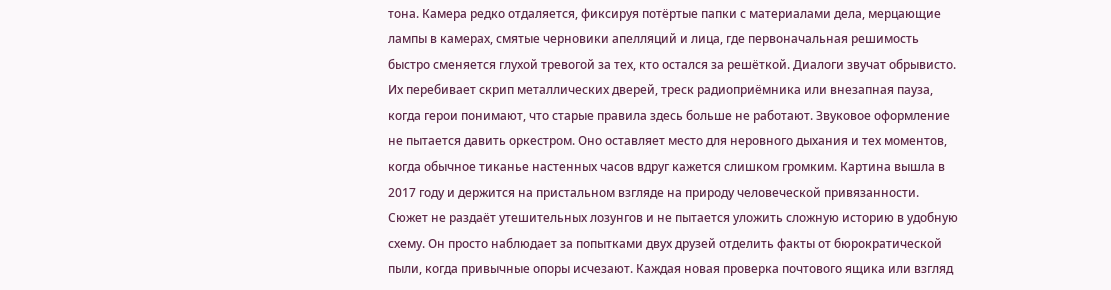тона. Камера редко отдаляется, фиксируя потёртые папки с материалами дела, мерцающие лампы в камерах, смятые черновики апелляций и лица, где первоначальная решимость быстро сменяется глухой тревогой за тех, кто остался за решёткой. Диалоги звучат обрывисто. Их перебивает скрип металлических дверей, треск радиоприёмника или внезапная пауза, когда герои понимают, что старые правила здесь больше не работают. Звуковое оформление не пытается давить оркестром. Оно оставляет место для неровного дыхания и тех моментов, когда обычное тиканье настенных часов вдруг кажется слишком громким. Картина вышла в 2017 году и держится на пристальном взгляде на природу человеческой привязанности. Сюжет не раздаёт утешительных лозунгов и не пытается уложить сложную историю в удобную схему. Он просто наблюдает за попытками двух друзей отделить факты от бюрократической пыли, когда привычные опоры исчезают. Каждая новая проверка почтового ящика или взгляд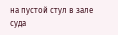на пустой стул в зале суда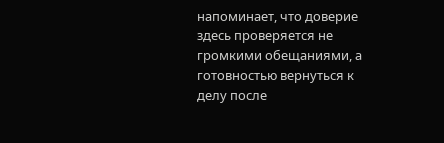напоминает, что доверие здесь проверяется не громкими обещаниями, а готовностью вернуться к делу после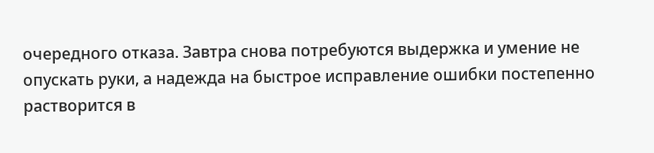очередного отказа. Завтра снова потребуются выдержка и умение не опускать руки, а надежда на быстрое исправление ошибки постепенно растворится в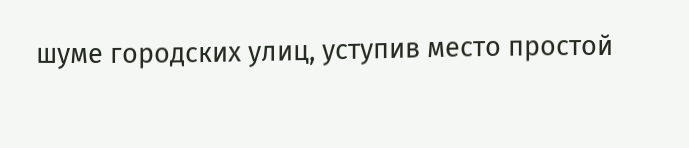шуме городских улиц, уступив место простой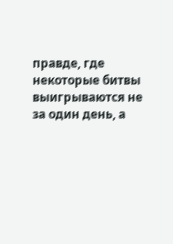правде, где некоторые битвы выигрываются не за один день, а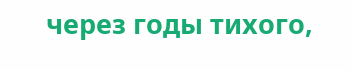через годы тихого,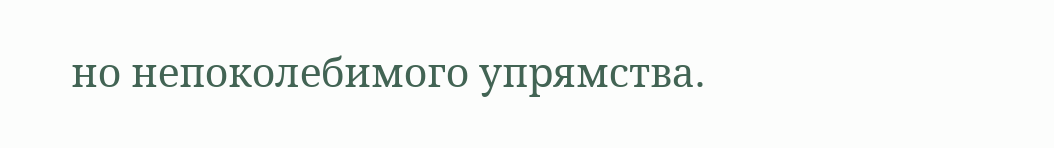но непоколебимого упрямства.